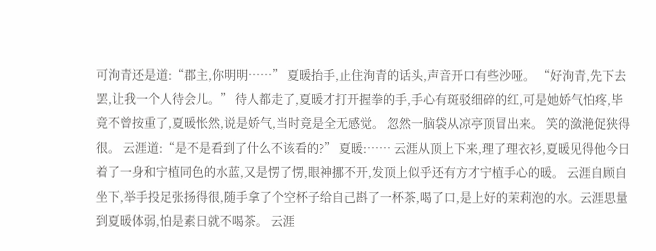可洵青还是道:“郡主,你明明……” 夏暖抬手,止住洵青的话头,声音开口有些沙哑。 “好洵青,先下去罢,让我一个人待会儿。” 待人都走了,夏暖才打开握拳的手,手心有斑驳细碎的红,可是她娇气怕疼,毕竟不曾按重了,夏暖怅然,说是娇气,当时竟是全无感觉。 忽然一脑袋从凉亭顶冒出来。 笑的潋滟促狭得很。 云涯道:“是不是看到了什么不该看的?” 夏暖:…… 云涯从顶上下来,理了理衣衫,夏暖见得他今日着了一身和宁植同色的水蓝,又是愣了愣,眼神挪不开,发顶上似乎还有方才宁植手心的暖。 云涯自顾自坐下,举手投足张扬得很,随手拿了个空杯子给自己斟了一杯茶,喝了口,是上好的茉莉泡的水。云涯思量到夏暖体弱,怕是素日就不喝茶。 云涯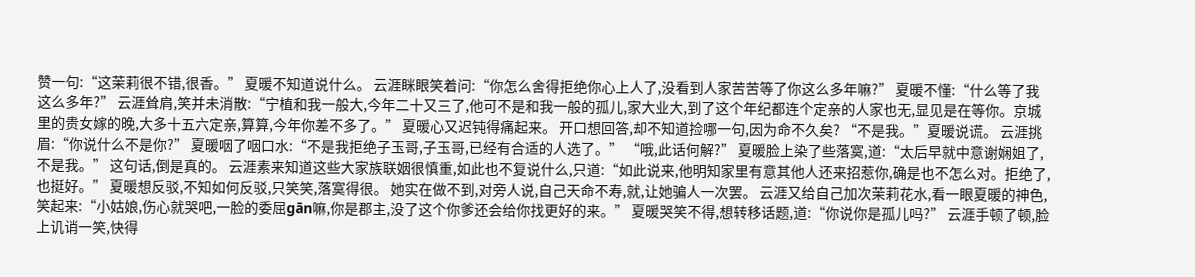赞一句:“这茉莉很不错,很香。” 夏暖不知道说什么。 云涯眯眼笑着问:“你怎么舍得拒绝你心上人了,没看到人家苦苦等了你这么多年嘛?” 夏暖不懂:“什么等了我这么多年?” 云涯耸肩,笑并未消散:“宁植和我一般大,今年二十又三了,他可不是和我一般的孤儿,家大业大,到了这个年纪都连个定亲的人家也无,显见是在等你。京城里的贵女嫁的晚,大多十五六定亲,算算,今年你差不多了。” 夏暖心又迟钝得痛起来。 开口想回答,却不知道捡哪一句,因为命不久矣? “不是我。”夏暖说谎。 云涯挑眉:“你说什么不是你?” 夏暖咽了咽口水:“不是我拒绝子玉哥,子玉哥,已经有合适的人选了。” “哦,此话何解?” 夏暖脸上染了些落寞,道:“太后早就中意谢娴姐了,不是我。” 这句话,倒是真的。 云涯素来知道这些大家族联姻很慎重,如此也不复说什么,只道:“如此说来,他明知家里有意其他人还来招惹你,确是也不怎么对。拒绝了,也挺好。” 夏暖想反驳,不知如何反驳,只笑笑,落寞得很。 她实在做不到,对旁人说,自己天命不寿,就,让她骗人一次罢。 云涯又给自己加次茉莉花水,看一眼夏暖的神色,笑起来:“小姑娘,伤心就哭吧,一脸的委屈gān嘛,你是郡主,没了这个你爹还会给你找更好的来。” 夏暖哭笑不得,想转移话题,道:“你说你是孤儿吗?” 云涯手顿了顿,脸上讥诮一笑,快得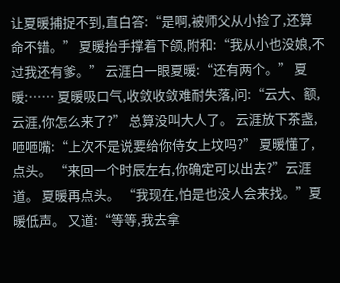让夏暖捕捉不到,直白答:“是啊,被师父从小捡了,还算命不错。” 夏暖抬手撑着下颌,附和:“我从小也没娘,不过我还有爹。” 云涯白一眼夏暖:“还有两个。” 夏暖:…… 夏暖吸口气,收敛收敛难耐失落,问:“云大、额,云涯,你怎么来了?” 总算没叫大人了。 云涯放下茶盏,咂咂嘴:“上次不是说要给你侍女上坟吗?” 夏暖懂了,点头。 “来回一个时辰左右,你确定可以出去?”云涯道。 夏暖再点头。 “我现在,怕是也没人会来找。”夏暖低声。 又道:“等等,我去拿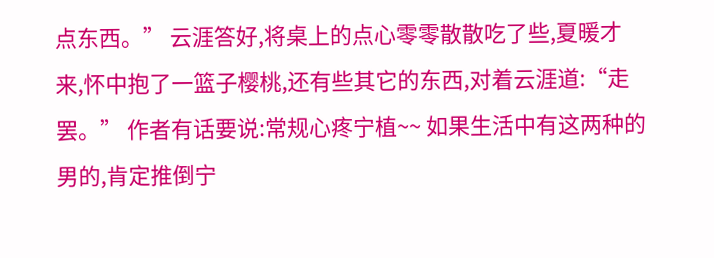点东西。” 云涯答好,将桌上的点心零零散散吃了些,夏暖才来,怀中抱了一篮子樱桃,还有些其它的东西,对着云涯道:“走罢。” 作者有话要说:常规心疼宁植~~ 如果生活中有这两种的男的,肯定推倒宁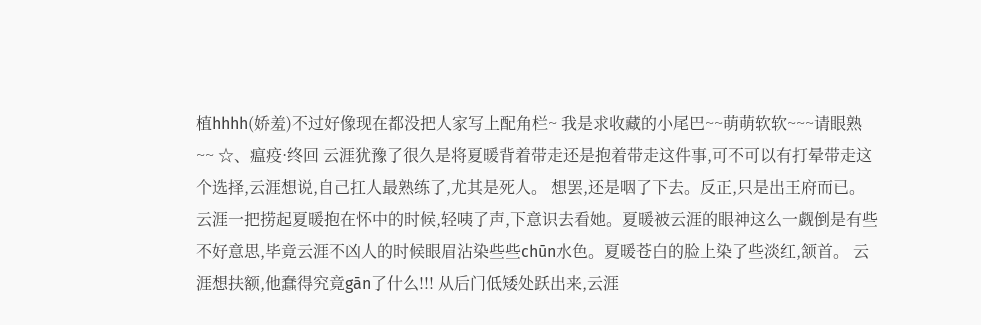植hhhh(娇羞)不过好像现在都没把人家写上配角栏~ 我是求收藏的小尾巴~~萌萌软软~~~请眼熟~~ ☆、瘟疫·终回 云涯犹豫了很久是将夏暖背着带走还是抱着带走这件事,可不可以有打晕带走这个选择,云涯想说,自己扛人最熟练了,尤其是死人。 想罢,还是咽了下去。反正,只是出王府而已。 云涯一把捞起夏暖抱在怀中的时候,轻咦了声,下意识去看她。夏暖被云涯的眼神这么一觑倒是有些不好意思,毕竟云涯不凶人的时候眼眉沾染些些chūn水色。夏暖苍白的脸上染了些淡红,颔首。 云涯想扶额,他蠢得究竟gān了什么!!! 从后门低矮处跃出来,云涯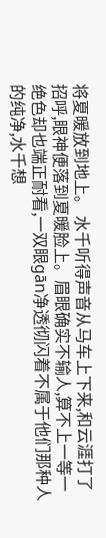将夏暖放到地上。 水千听得声音从马车上下来,和云涯打了招呼,眼神便落到夏暖脸上。眉眼确实不输人,算不上一等一绝色却也端正耐看,一双眼gān净透彻闪着不属于他们那种人的纯净,水千想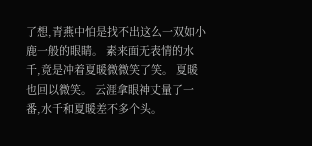了想,青燕中怕是找不出这么一双如小鹿一般的眼睛。 素来面无表情的水千,竟是冲着夏暖微微笑了笑。 夏暖也回以微笑。 云涯拿眼神丈量了一番,水千和夏暖差不多个头。